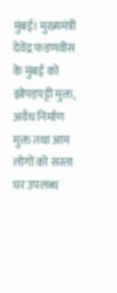मुंबई। मुख्यमंत्री देवेंद्र फडणवीस के मुंबई को झोपड़पट्टी मुक्त, अवैध निर्माण मुक्त तथा आम लोगों को सस्ता घर उपलब्ध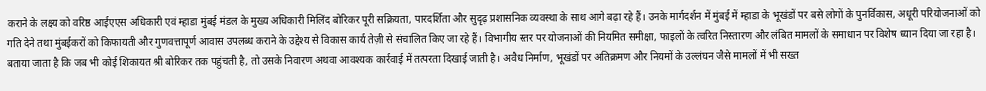कराने के लक्ष्य को वरिष्ठ आईएएस अधिकारी एवं म्हाडा मुंबई मंडल के मुख्य अधिकारी मिलिंद बोरिकर पूरी सक्रियता, पारदर्शिता और सुदृढ़ प्रशासनिक व्यवस्था के साथ आगे बढ़ा रहे हैं। उनके मार्गदर्शन में मुंबई में म्हाडा के भूखंडों पर बसे लोगों के पुनर्विकास, अधूरी परियोजनाओं को गति देने तथा मुंबईकरों को किफायती और गुणवत्तापूर्ण आवास उपलब्ध कराने के उद्देश्य से विकास कार्य तेज़ी से संचालित किए जा रहे हैं। विभागीय स्तर पर योजनाओं की नियमित समीक्षा, फाइलों के त्वरित निस्तारण और लंबित मामलों के समाधान पर विशेष ध्यान दिया जा रहा है। बताया जाता है कि जब भी कोई शिकायत श्री बोरिकर तक पहुंचती है, तो उसके निवारण अथवा आवश्यक कार्रवाई में तत्परता दिखाई जाती है। अवैध निर्माण, भूखंडों पर अतिक्रमण और नियमों के उल्लंघन जैसे मामलों में भी सख्त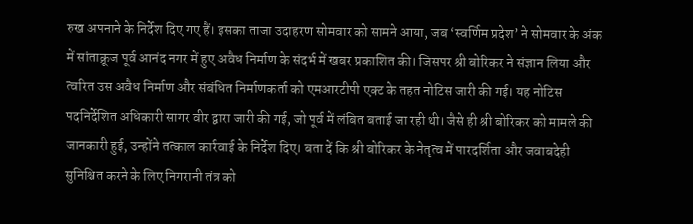रुख अपनाने के निर्देश दिए गए हैं। इसका ताजा उदाहरण सोमवार को सामने आया, जब ‘स्वर्णिम प्रदेश’ ने सोमवार के अंक में सांताक्रूज पूर्व आनंद नगर में हुए अवैध निर्माण के संदर्भ में खबर प्रकाशित की। जिसपर श्री बोरिकर ने संज्ञान लिया और त्वरित उस अवैध निर्माण और संबंधित निर्माणकर्ता को एमआरटीपी एक्ट के तहत नोटिस जारी की गई। यह नोटिस पदनिर्देशित अधिकारी सागर वीर द्वारा जारी की गई, जो पूर्व में लंबित बताई जा रही थी। जैसे ही श्री बोरिकर को मामले की जानकारी हुई, उन्होंने तत्काल कार्रवाई के निर्देश दिए। बता दें कि श्री बोरिकर के नेतृत्व में पारदर्शिता और जवाबदेही सुनिश्चित करने के लिए निगरानी तंत्र को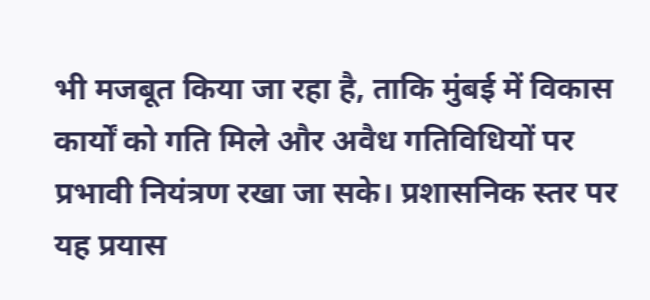भी मजबूत किया जा रहा है, ताकि मुंबई में विकास कार्यों को गति मिले और अवैध गतिविधियों पर प्रभावी नियंत्रण रखा जा सके। प्रशासनिक स्तर पर यह प्रयास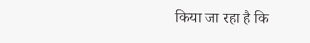किया जा रहा है कि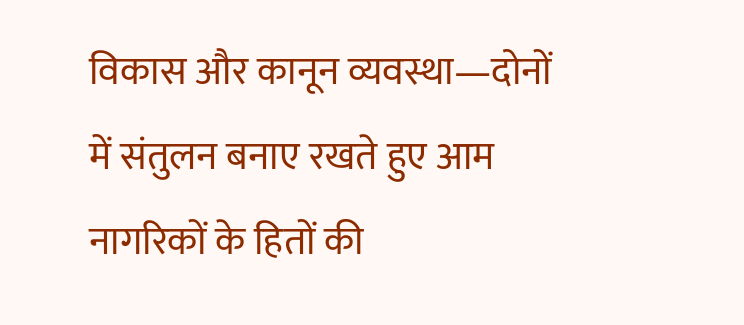विकास और कानून व्यवस्था—दोनों में संतुलन बनाए रखते हुए आम नागरिकों के हितों की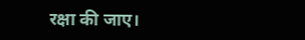रक्षा की जाए।